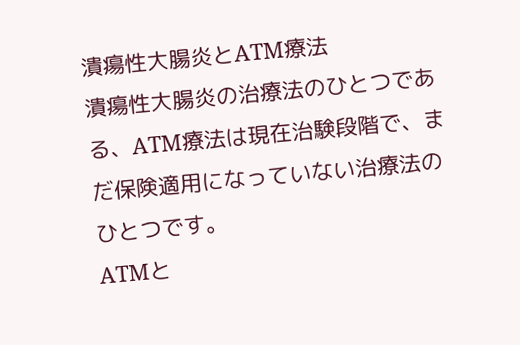潰瘍性大腸炎とATM療法
潰瘍性大腸炎の治療法のひとつである、ATM療法は現在治験段階で、まだ保険適用になっていない治療法のひとつです。
ATMと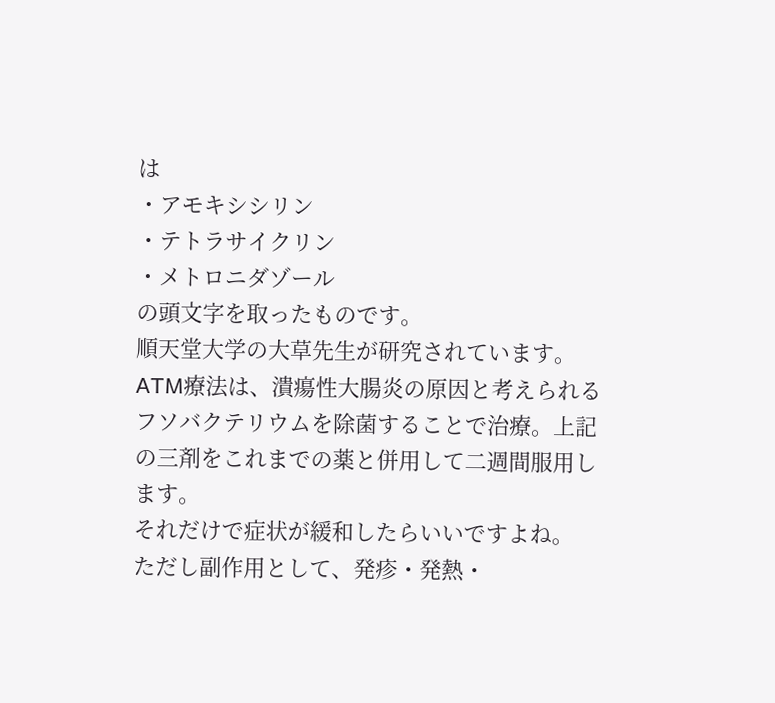は
・アモキシシリン
・テトラサイクリン
・メトロニダゾール
の頭文字を取ったものです。
順天堂大学の大草先生が研究されています。
ATM療法は、潰瘍性大腸炎の原因と考えられるフソバクテリウムを除菌することで治療。上記の三剤をこれまでの薬と併用して二週間服用します。
それだけで症状が緩和したらいいですよね。
ただし副作用として、発疹・発熱・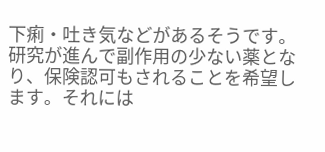下痢・吐き気などがあるそうです。
研究が進んで副作用の少ない薬となり、保険認可もされることを希望します。それには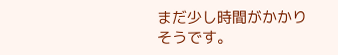まだ少し時間がかかりそうです。